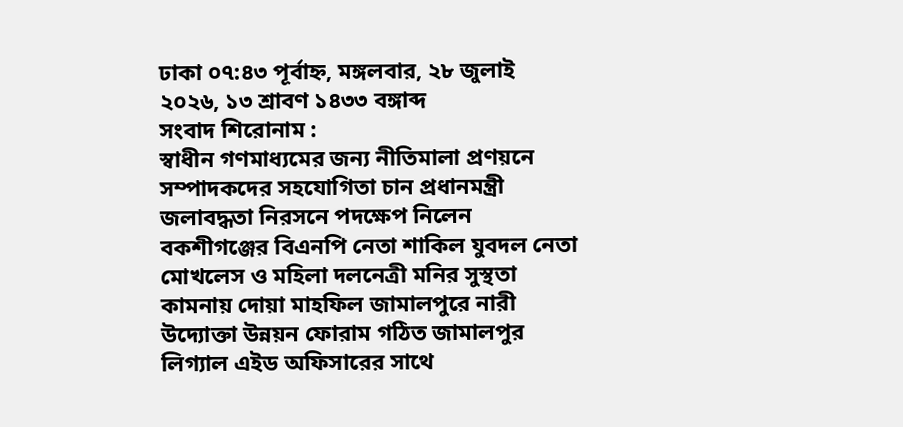ঢাকা ০৭:৪৩ পূর্বাহ্ন, মঙ্গলবার, ২৮ জুলাই ২০২৬, ১৩ শ্রাবণ ১৪৩৩ বঙ্গাব্দ
সংবাদ শিরোনাম :
স্বাধীন গণমাধ্যমের জন্য নীতিমালা প্রণয়নে সম্পাদকদের সহযোগিতা চান প্রধানমন্ত্রী জলাবদ্ধতা নিরসনে পদক্ষেপ নিলেন বকশীগঞ্জের বিএনপি নেতা শাকিল যুবদল নেতা মোখলেস ও মহিলা দলনেত্রী মনির সুস্থতা কামনায় দোয়া মাহফিল জামালপুরে নারী উদ্যোক্তা উন্নয়ন ফোরাম গঠিত জামালপুর লিগ্যাল এইড অফিসারের সাথে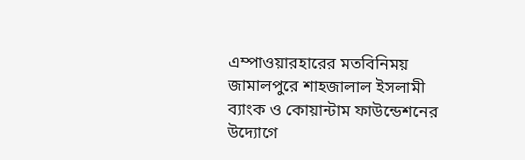এম্পাওয়ারহারের মতবিনিময় জামালপুরে শাহজালাল ইসলামী ব্যাংক ও কোয়ান্টাম ফাউন্ডেশনের উদ্যোগে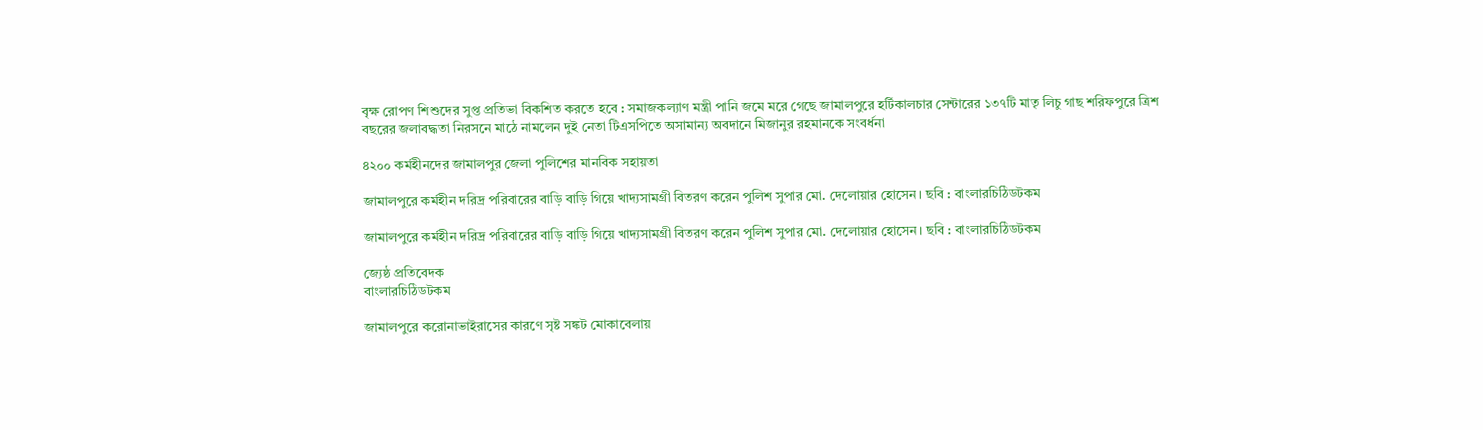বৃক্ষ রোপণ শিশুদের সুপ্ত প্রতিভা বিকশিত করতে হবে : সমাজকল্যাণ মন্ত্রী পানি জমে মরে গেছে জামালপুরে হর্টিকালচার সেন্টারের ১৩৭টি মাতৃ লিচু গাছ শরিফপুরে ত্রিশ বছরের জলাবদ্ধতা নিরসনে মাঠে নামলেন দুই নেতা টিএসপিতে অসামান্য অবদানে মিজানুর রহমানকে সংবর্ধনা

৪২০০ কর্মহীনদের জামালপুর জেলা পুলিশের মানবিক সহায়তা

জামালপুরে কর্মহীন দরিদ্র পরিবারের বাড়ি বাড়ি গিয়ে খাদ্যসামগ্রী বিতরণ করেন পুলিশ সুপার মো. দেলোয়ার হোসেন। ছবি : বাংলারচিঠিডটকম

জামালপুরে কর্মহীন দরিদ্র পরিবারের বাড়ি বাড়ি গিয়ে খাদ্যসামগ্রী বিতরণ করেন পুলিশ সুপার মো. দেলোয়ার হোসেন। ছবি : বাংলারচিঠিডটকম

জ্যেষ্ঠ প্রতিবেদক
বাংলারচিঠিডটকম

জামালপুরে করোনাভাইরাসের কারণে সৃষ্ট সঙ্কট মোকাবেলায়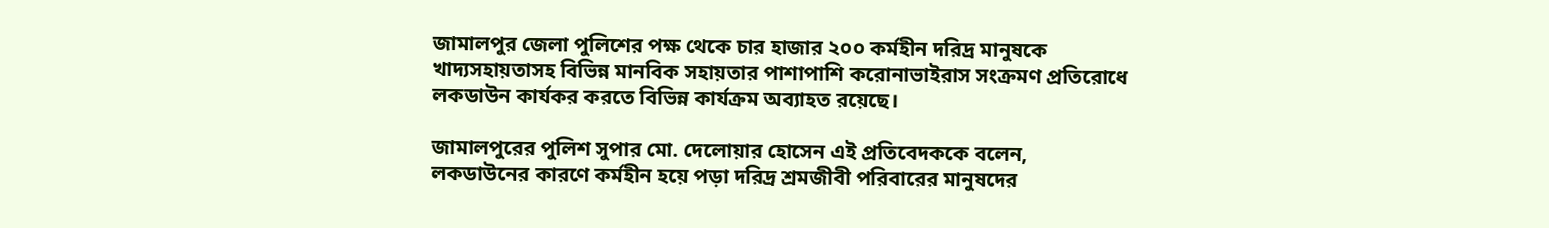জামালপুর জেলা পুলিশের পক্ষ থেকে চার হাজার ২০০ কর্মহীন দরিদ্র মানুষকে খাদ্যসহায়তাসহ বিভিন্ন মানবিক সহায়তার পাশাপাশি করোনাভাইরাস সংক্রমণ প্রতিরোধে লকডাউন কার্যকর করতে বিভিন্ন কার্যক্রম অব্যাহত রয়েছে।

জামালপুরের পুলিশ সুপার মো. দেলোয়ার হোসেন এই প্রতিবেদককে বলেন, লকডাউনের কারণে কর্মহীন হয়ে পড়া দরিদ্র শ্রমজীবী পরিবারের মানুষদের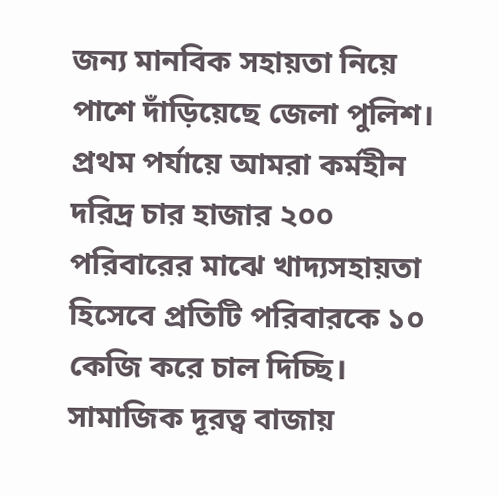জন্য মানবিক সহায়তা নিয়ে পাশে দাঁড়িয়েছে জেলা পুলিশ। প্রথম পর্যায়ে আমরা কর্মহীন দরিদ্র চার হাজার ২০০ পরিবারের মাঝে খাদ্যসহায়তা হিসেবে প্রতিটি পরিবারকে ১০ কেজি করে চাল দিচ্ছি। সামাজিক দূরত্ব বাজায়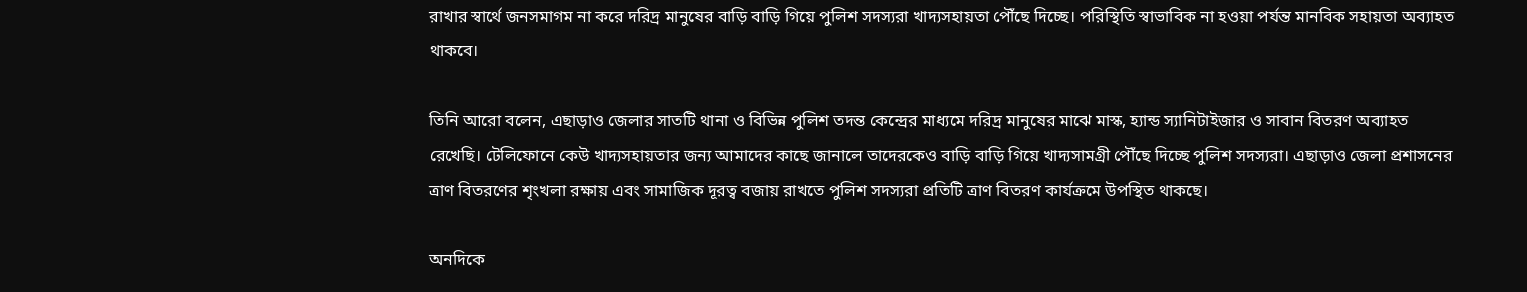রাখার স্বার্থে জনসমাগম না করে দরিদ্র মানুষের বাড়ি বাড়ি গিয়ে পুলিশ সদস্যরা খাদ্যসহায়তা পৌঁছে দিচ্ছে। পরিস্থিতি স্বাভাবিক না হওয়া পর্যন্ত মানবিক সহায়তা অব্যাহত থাকবে।

তিনি আরো বলেন, এছাড়াও জেলার সাতটি থানা ও বিভিন্ন পুলিশ তদন্ত কেন্দ্রের মাধ্যমে দরিদ্র মানুষের মাঝে মাস্ক, হ্যান্ড স্যানিটাইজার ও সাবান বিতরণ অব্যাহত রেখেছি। টেলিফোনে কেউ খাদ্যসহায়তার জন্য আমাদের কাছে জানালে তাদেরকেও বাড়ি বাড়ি গিয়ে খাদ্যসামগ্রী পৌঁছে দিচ্ছে পুলিশ সদস্যরা। এছাড়াও জেলা প্রশাসনের ত্রাণ বিতরণের শৃংখলা রক্ষায় এবং সামাজিক দূরত্ব বজায় রাখতে পুলিশ সদস্যরা প্রতিটি ত্রাণ বিতরণ কার্যক্রমে উপস্থিত থাকছে।

অনদিকে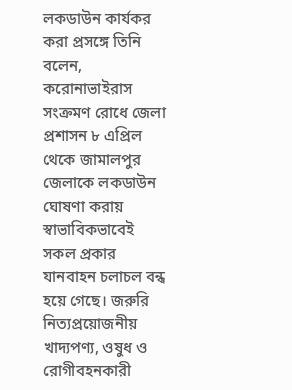লকডাউন কার্যকর করা প্রসঙ্গে তিনি বলেন, করোনাভাইরাস সংক্রমণ রোধে জেলা প্রশাসন ৮ এপ্রিল থেকে জামালপুর জেলাকে লকডাউন ঘোষণা করায় স্বাভাবিকভাবেই সকল প্রকার যানবাহন চলাচল বন্ধ হয়ে গেছে। জরুরি নিত্যপ্রয়োজনীয় খাদ্যপণ্য, ওষুধ ও রোগীবহনকারী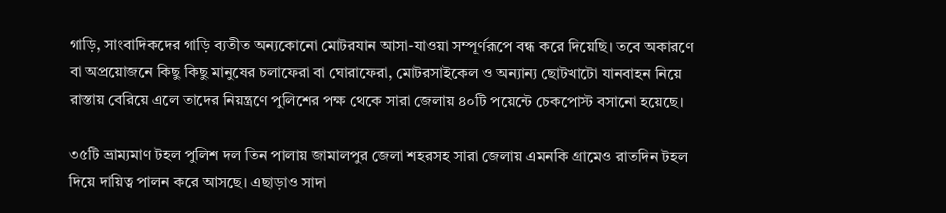গাড়ি, সাংবাদিকদের গাড়ি ব্যতীত অন্যকোনো মোটরযান আসা-যাওয়া সম্পূর্ণরূপে বন্ধ করে দিয়েছি। তবে অকারণে বা অপ্রয়োজনে কিছু কিছু মানুষের চলাফেরা বা ঘোরাফেরা, মোটরসাইকেল ও অন্যান্য ছোটখাটো যানবাহন নিয়ে রাস্তায় বেরিয়ে এলে তাদের নিয়ন্ত্রণে পুলিশের পক্ষ থেকে সারা জেলায় ৪০টি পয়েন্টে চেকপোস্ট বসানো হয়েছে।

৩৫টি ভ্রাম্যমাণ টহল পুলিশ দল তিন পালায় জামালপুর জেলা শহরসহ সারা জেলায় এমনকি গ্রামেও রাতদিন টহল দিয়ে দায়িত্ব পালন করে আসছে। এছাড়াও সাদা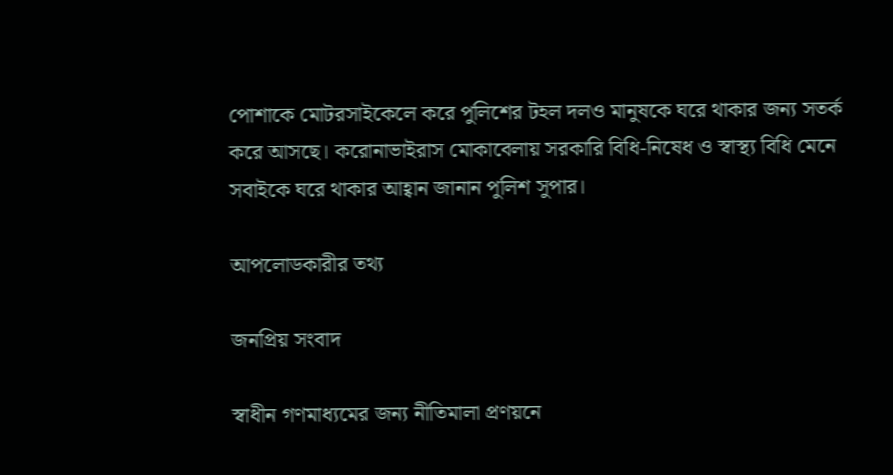পোশাকে মোটরসাইকেলে করে পুলিশের টহল দলও মানুষকে ঘরে থাকার জন্য সতর্ক করে আসছে। করোনাভাইরাস মোকাবেলায় সরকারি বিধি-নিষেধ ও স্বাস্থ্য বিধি মেনে সবাইকে ঘরে থাকার আহ্বান জানান পুলিশ সুপার।

আপলোডকারীর তথ্য

জনপ্রিয় সংবাদ

স্বাধীন গণমাধ্যমের জন্য নীতিমালা প্রণয়নে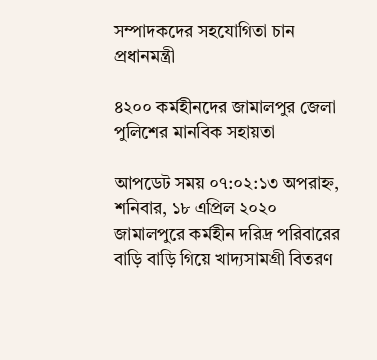সম্পাদকদের সহযোগিতা চান প্রধানমন্ত্রী

৪২০০ কর্মহীনদের জামালপুর জেলা পুলিশের মানবিক সহায়তা

আপডেট সময় ০৭:০২:১৩ অপরাহ্ন, শনিবার, ১৮ এপ্রিল ২০২০
জামালপুরে কর্মহীন দরিদ্র পরিবারের বাড়ি বাড়ি গিয়ে খাদ্যসামগ্রী বিতরণ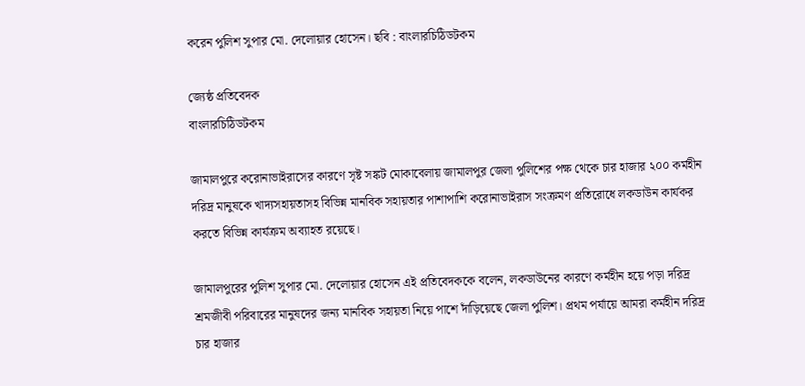করেন পুলিশ সুপার মো. দেলোয়ার হোসেন। ছবি : বাংলারচিঠিডটকম

জ্যেষ্ঠ প্রতিবেদক
বাংলারচিঠিডটকম

জামালপুরে করোনাভাইরাসের কারণে সৃষ্ট সঙ্কট মোকাবেলায় জামালপুর জেলা পুলিশের পক্ষ থেকে চার হাজার ২০০ কর্মহীন দরিদ্র মানুষকে খাদ্যসহায়তাসহ বিভিন্ন মানবিক সহায়তার পাশাপাশি করোনাভাইরাস সংক্রমণ প্রতিরোধে লকডাউন কার্যকর করতে বিভিন্ন কার্যক্রম অব্যাহত রয়েছে।

জামালপুরের পুলিশ সুপার মো. দেলোয়ার হোসেন এই প্রতিবেদককে বলেন, লকডাউনের কারণে কর্মহীন হয়ে পড়া দরিদ্র শ্রমজীবী পরিবারের মানুষদের জন্য মানবিক সহায়তা নিয়ে পাশে দাঁড়িয়েছে জেলা পুলিশ। প্রথম পর্যায়ে আমরা কর্মহীন দরিদ্র চার হাজার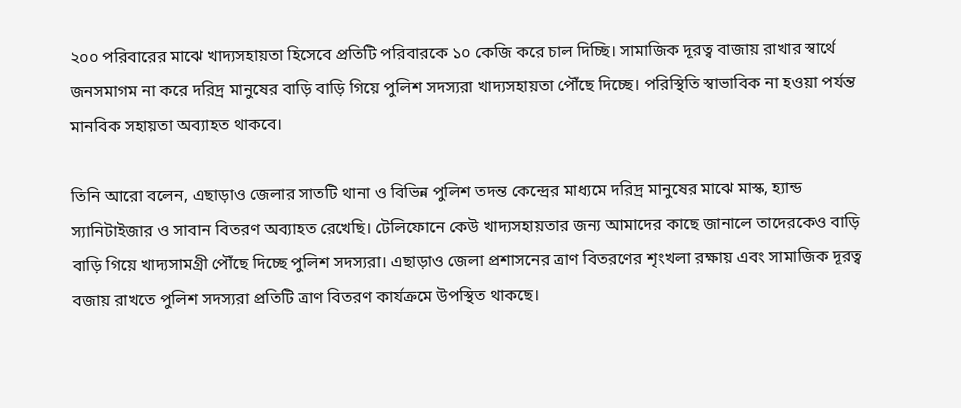২০০ পরিবারের মাঝে খাদ্যসহায়তা হিসেবে প্রতিটি পরিবারকে ১০ কেজি করে চাল দিচ্ছি। সামাজিক দূরত্ব বাজায় রাখার স্বার্থে জনসমাগম না করে দরিদ্র মানুষের বাড়ি বাড়ি গিয়ে পুলিশ সদস্যরা খাদ্যসহায়তা পৌঁছে দিচ্ছে। পরিস্থিতি স্বাভাবিক না হওয়া পর্যন্ত মানবিক সহায়তা অব্যাহত থাকবে।

তিনি আরো বলেন, এছাড়াও জেলার সাতটি থানা ও বিভিন্ন পুলিশ তদন্ত কেন্দ্রের মাধ্যমে দরিদ্র মানুষের মাঝে মাস্ক, হ্যান্ড স্যানিটাইজার ও সাবান বিতরণ অব্যাহত রেখেছি। টেলিফোনে কেউ খাদ্যসহায়তার জন্য আমাদের কাছে জানালে তাদেরকেও বাড়ি বাড়ি গিয়ে খাদ্যসামগ্রী পৌঁছে দিচ্ছে পুলিশ সদস্যরা। এছাড়াও জেলা প্রশাসনের ত্রাণ বিতরণের শৃংখলা রক্ষায় এবং সামাজিক দূরত্ব বজায় রাখতে পুলিশ সদস্যরা প্রতিটি ত্রাণ বিতরণ কার্যক্রমে উপস্থিত থাকছে।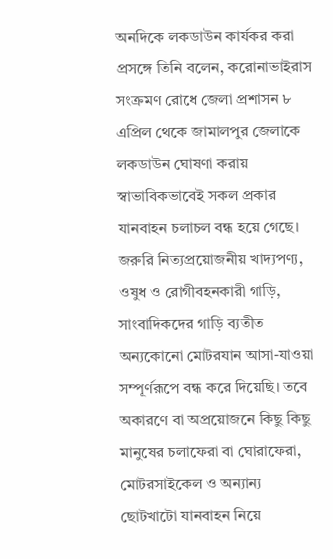অনদিকে লকডাউন কার্যকর করা প্রসঙ্গে তিনি বলেন, করোনাভাইরাস সংক্রমণ রোধে জেলা প্রশাসন ৮ এপ্রিল থেকে জামালপুর জেলাকে লকডাউন ঘোষণা করায় স্বাভাবিকভাবেই সকল প্রকার যানবাহন চলাচল বন্ধ হয়ে গেছে। জরুরি নিত্যপ্রয়োজনীয় খাদ্যপণ্য, ওষুধ ও রোগীবহনকারী গাড়ি, সাংবাদিকদের গাড়ি ব্যতীত অন্যকোনো মোটরযান আসা-যাওয়া সম্পূর্ণরূপে বন্ধ করে দিয়েছি। তবে অকারণে বা অপ্রয়োজনে কিছু কিছু মানুষের চলাফেরা বা ঘোরাফেরা, মোটরসাইকেল ও অন্যান্য ছোটখাটো যানবাহন নিয়ে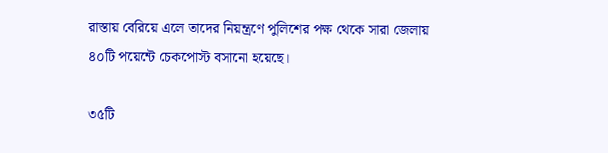রাস্তায় বেরিয়ে এলে তাদের নিয়ন্ত্রণে পুলিশের পক্ষ থেকে সারা জেলায় ৪০টি পয়েন্টে চেকপোস্ট বসানো হয়েছে।

৩৫টি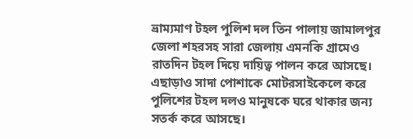ভ্রাম্যমাণ টহল পুলিশ দল তিন পালায় জামালপুর জেলা শহরসহ সারা জেলায় এমনকি গ্রামেও রাতদিন টহল দিয়ে দায়িত্ব পালন করে আসছে। এছাড়াও সাদা পোশাকে মোটরসাইকেলে করে পুলিশের টহল দলও মানুষকে ঘরে থাকার জন্য সতর্ক করে আসছে।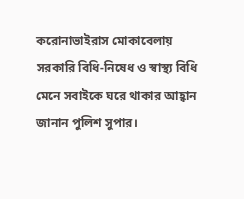করোনাভাইরাস মোকাবেলায় সরকারি বিধি-নিষেধ ও স্বাস্থ্য বিধি মেনে সবাইকে ঘরে থাকার আহ্বান জানান পুলিশ সুপার।